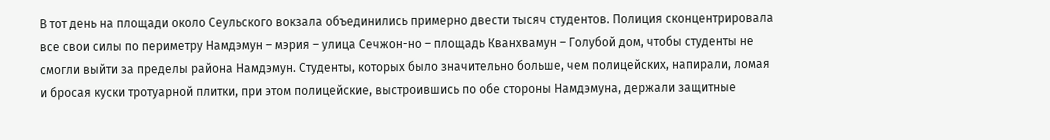В тот день на площади около Сеульского вокзала объединились примерно двести тысяч студентов. Полиция сконцентрировала все свои силы по периметру Намдэмун – мэрия – улица Сечжон-но – площадь Кванхвамун – Голубой дом, чтобы студенты не смогли выйти за пределы района Намдэмун. Студенты, которых было значительно больше, чем полицейских, напирали, ломая и бросая куски тротуарной плитки, при этом полицейские, выстроившись по обе стороны Намдэмуна, держали защитные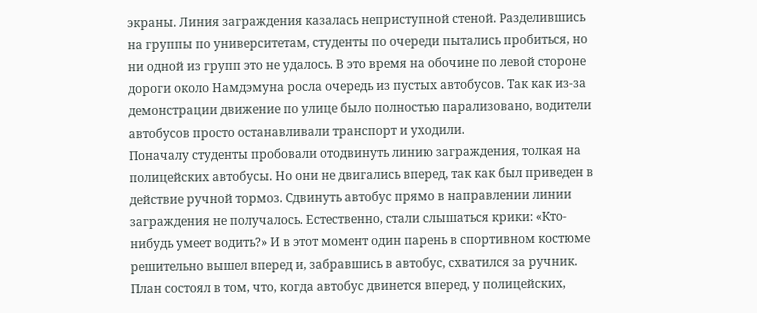экраны. Линия заграждения казалась неприступной стеной. Разделившись на группы по университетам, студенты по очереди пытались пробиться, но ни одной из групп это не удалось. В это время на обочине по левой стороне дороги около Намдэмуна росла очередь из пустых автобусов. Так как из-за демонстрации движение по улице было полностью парализовано, водители автобусов просто останавливали транспорт и уходили.
Поначалу студенты пробовали отодвинуть линию заграждения, толкая на полицейских автобусы. Но они не двигались вперед, так как был приведен в действие ручной тормоз. Сдвинуть автобус прямо в направлении линии заграждения не получалось. Естественно, стали слышаться крики: «Кто-нибудь умеет водить?» И в этот момент один парень в спортивном костюме решительно вышел вперед и, забравшись в автобус, схватился за ручник. План состоял в том, что, когда автобус двинется вперед, у полицейских,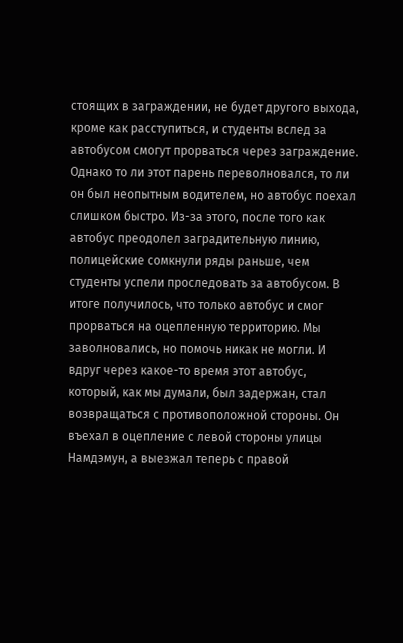стоящих в заграждении, не будет другого выхода, кроме как расступиться, и студенты вслед за автобусом смогут прорваться через заграждение.
Однако то ли этот парень переволновался, то ли он был неопытным водителем, но автобус поехал слишком быстро. Из-за этого, после того как автобус преодолел заградительную линию, полицейские сомкнули ряды раньше, чем студенты успели проследовать за автобусом. В итоге получилось, что только автобус и смог прорваться на оцепленную территорию. Мы заволновались, но помочь никак не могли. И вдруг через какое-то время этот автобус, который, как мы думали, был задержан, стал возвращаться с противоположной стороны. Он въехал в оцепление с левой стороны улицы Намдэмун, а выезжал теперь с правой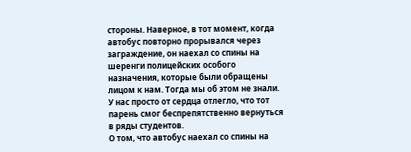стороны. Наверное, в тот момент, когда автобус повторно прорывался через заграждение, он наехал со спины на шеренги полицейских особого назначения, которые были обращены лицом к нам. Тогда мы об этом не знали. У нас просто от сердца отлегло, что тот парень смог беспрепятственно вернуться в ряды студентов.
О том, что автобус наехал со спины на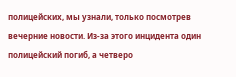полицейских, мы узнали, только посмотрев вечерние новости. Из-за этого инцидента один полицейский погиб, а четверо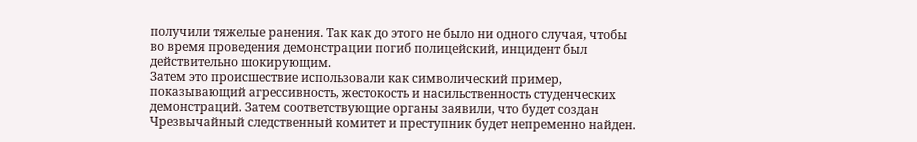получили тяжелые ранения. Так как до этого не было ни одного случая, чтобы во время проведения демонстрации погиб полицейский, инцидент был действительно шокирующим.
Затем это происшествие использовали как символический пример, показывающий агрессивность, жестокость и насильственность студенческих демонстраций. Затем соответствующие органы заявили, что будет создан Чрезвычайный следственный комитет и преступник будет непременно найден.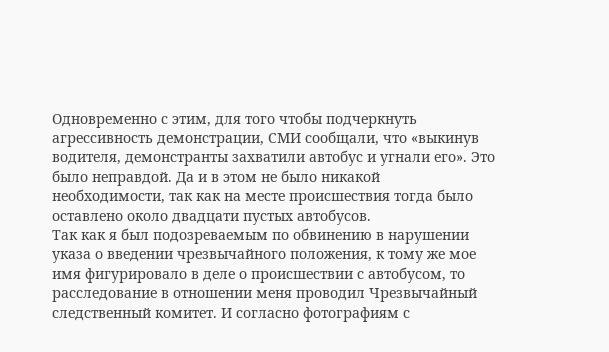Одновременно с этим, для того чтобы подчеркнуть агрессивность демонстрации, СМИ сообщали, что «выкинув водителя, демонстранты захватили автобус и угнали его». Это было неправдой. Да и в этом не было никакой необходимости, так как на месте происшествия тогда было оставлено около двадцати пустых автобусов.
Так как я был подозреваемым по обвинению в нарушении указа о введении чрезвычайного положения, к тому же мое имя фигурировало в деле о происшествии с автобусом, то расследование в отношении меня проводил Чрезвычайный следственный комитет. И согласно фотографиям с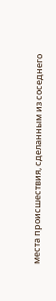места происшествия, сделанным из соседнего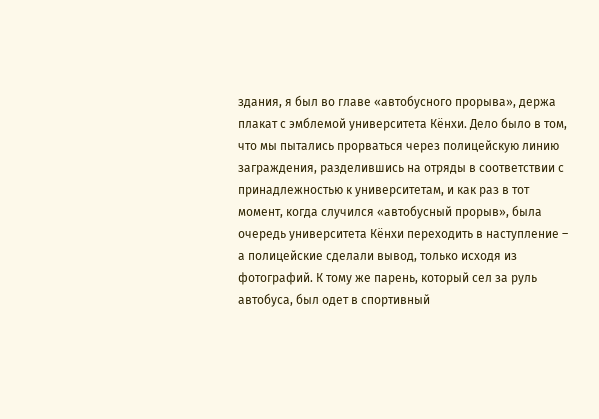здания, я был во главе «автобусного прорыва», держа плакат с эмблемой университета Кёнхи. Дело было в том, что мы пытались прорваться через полицейскую линию заграждения, разделившись на отряды в соответствии с принадлежностью к университетам, и как раз в тот момент, когда случился «автобусный прорыв», была очередь университета Кёнхи переходить в наступление – а полицейские сделали вывод, только исходя из фотографий. К тому же парень, который сел за руль автобуса, был одет в спортивный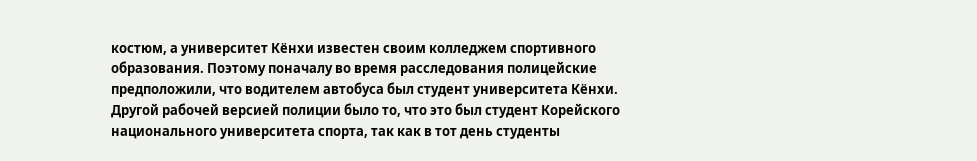костюм, а университет Кёнхи известен своим колледжем спортивного образования. Поэтому поначалу во время расследования полицейские предположили, что водителем автобуса был студент университета Кёнхи. Другой рабочей версией полиции было то, что это был студент Корейского национального университета спорта, так как в тот день студенты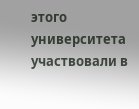этого университета участвовали в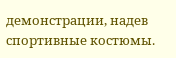демонстрации, надев спортивные костюмы.